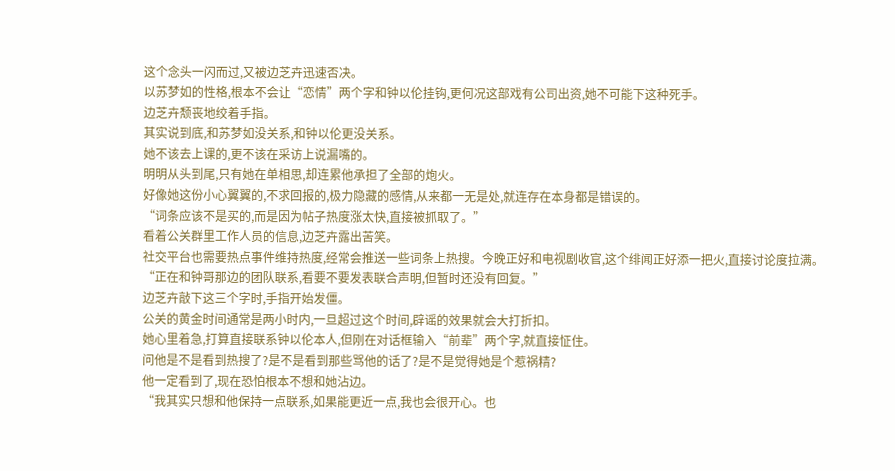这个念头一闪而过,又被边芝卉迅速否决。
以苏梦如的性格,根本不会让“恋情”两个字和钟以伦挂钩,更何况这部戏有公司出资,她不可能下这种死手。
边芝卉颓丧地绞着手指。
其实说到底,和苏梦如没关系,和钟以伦更没关系。
她不该去上课的,更不该在采访上说漏嘴的。
明明从头到尾,只有她在单相思,却连累他承担了全部的炮火。
好像她这份小心翼翼的,不求回报的,极力隐藏的感情,从来都一无是处,就连存在本身都是错误的。
“词条应该不是买的,而是因为帖子热度涨太快,直接被抓取了。”
看着公关群里工作人员的信息,边芝卉露出苦笑。
社交平台也需要热点事件维持热度,经常会推送一些词条上热搜。今晚正好和电视剧收官,这个绯闻正好添一把火,直接讨论度拉满。
“正在和钟哥那边的团队联系,看要不要发表联合声明,但暂时还没有回复。”
边芝卉敲下这三个字时,手指开始发僵。
公关的黄金时间通常是两小时内,一旦超过这个时间,辟谣的效果就会大打折扣。
她心里着急,打算直接联系钟以伦本人,但刚在对话框输入“前辈”两个字,就直接怔住。
问他是不是看到热搜了?是不是看到那些骂他的话了?是不是觉得她是个惹祸精?
他一定看到了,现在恐怕根本不想和她沾边。
“我其实只想和他保持一点联系,如果能更近一点,我也会很开心。也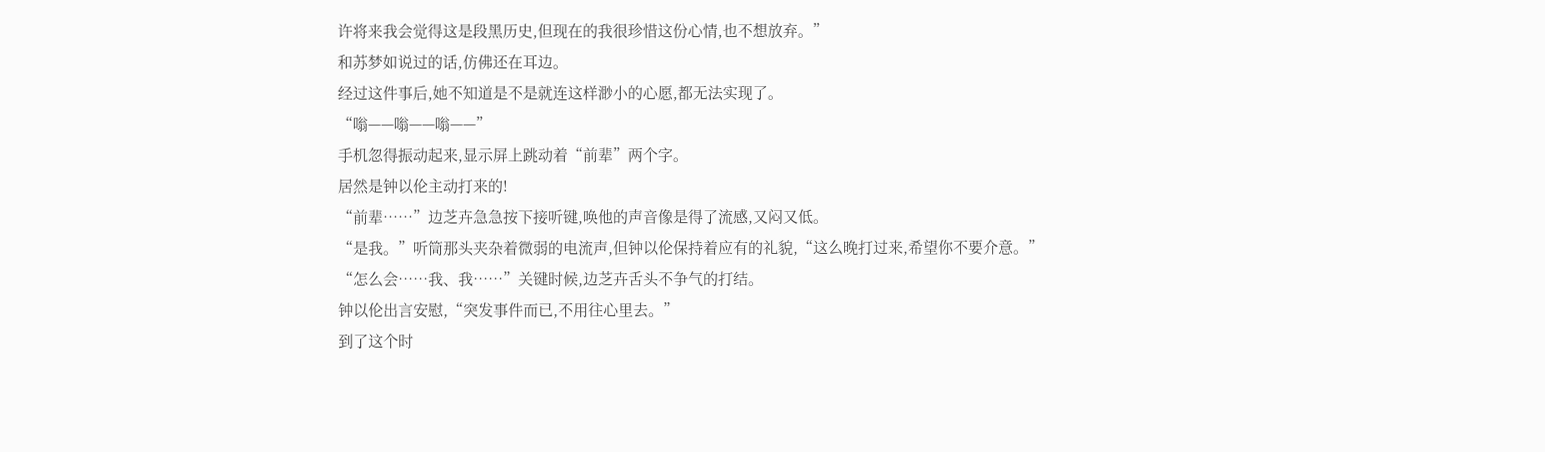许将来我会觉得这是段黑历史,但现在的我很珍惜这份心情,也不想放弃。”
和苏梦如说过的话,仿佛还在耳边。
经过这件事后,她不知道是不是就连这样渺小的心愿,都无法实现了。
“嗡——嗡——嗡——”
手机忽得振动起来,显示屏上跳动着“前辈”两个字。
居然是钟以伦主动打来的!
“前辈……”边芝卉急急按下接听键,唤他的声音像是得了流感,又闷又低。
“是我。”听筒那头夹杂着微弱的电流声,但钟以伦保持着应有的礼貌,“这么晚打过来,希望你不要介意。”
“怎么会……我、我……”关键时候,边芝卉舌头不争气的打结。
钟以伦出言安慰,“突发事件而已,不用往心里去。”
到了这个时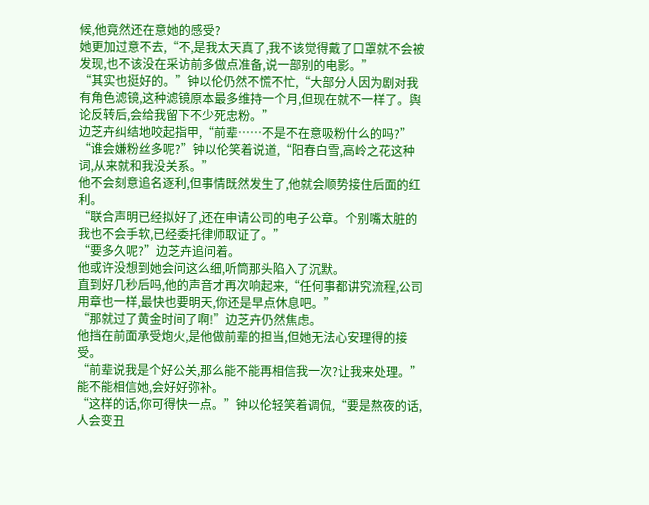候,他竟然还在意她的感受?
她更加过意不去,“不,是我太天真了,我不该觉得戴了口罩就不会被发现,也不该没在采访前多做点准备,说一部别的电影。”
“其实也挺好的。”钟以伦仍然不慌不忙,“大部分人因为剧对我有角色滤镜,这种滤镜原本最多维持一个月,但现在就不一样了。舆论反转后,会给我留下不少死忠粉。”
边芝卉纠结地咬起指甲,“前辈……不是不在意吸粉什么的吗?”
“谁会嫌粉丝多呢?”钟以伦笑着说道,“阳春白雪,高岭之花这种词,从来就和我没关系。”
他不会刻意追名逐利,但事情既然发生了,他就会顺势接住后面的红利。
“联合声明已经拟好了,还在申请公司的电子公章。个别嘴太脏的我也不会手软,已经委托律师取证了。”
“要多久呢?”边芝卉追问着。
他或许没想到她会问这么细,听筒那头陷入了沉默。
直到好几秒后吗,他的声音才再次响起来,“任何事都讲究流程,公司用章也一样,最快也要明天,你还是早点休息吧。”
“那就过了黄金时间了啊!”边芝卉仍然焦虑。
他挡在前面承受炮火,是他做前辈的担当,但她无法心安理得的接受。
“前辈说我是个好公关,那么能不能再相信我一次?让我来处理。”
能不能相信她,会好好弥补。
“这样的话,你可得快一点。”钟以伦轻笑着调侃,“要是熬夜的话,人会变丑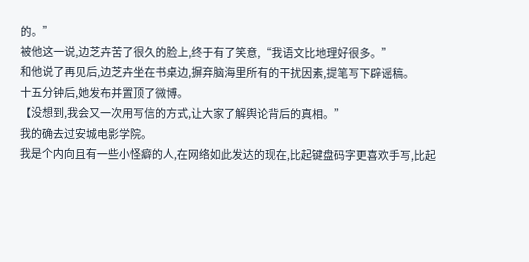的。”
被他这一说,边芝卉苦了很久的脸上,终于有了笑意,“我语文比地理好很多。”
和他说了再见后,边芝卉坐在书桌边,摒弃脑海里所有的干扰因素,提笔写下辟谣稿。
十五分钟后,她发布并置顶了微博。
【没想到,我会又一次用写信的方式,让大家了解舆论背后的真相。”
我的确去过安城电影学院。
我是个内向且有一些小怪癖的人,在网络如此发达的现在,比起键盘码字更喜欢手写,比起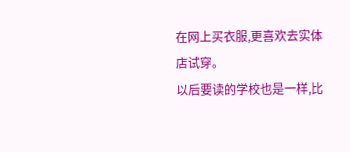在网上买衣服,更喜欢去实体店试穿。
以后要读的学校也是一样,比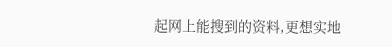起网上能搜到的资料,更想实地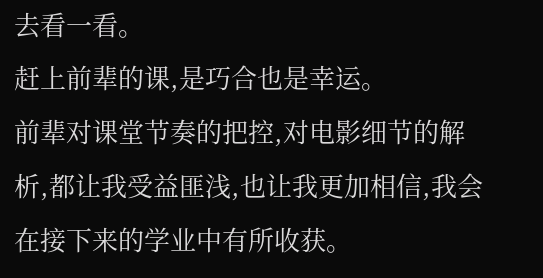去看一看。
赶上前辈的课,是巧合也是幸运。
前辈对课堂节奏的把控,对电影细节的解析,都让我受益匪浅,也让我更加相信,我会在接下来的学业中有所收获。